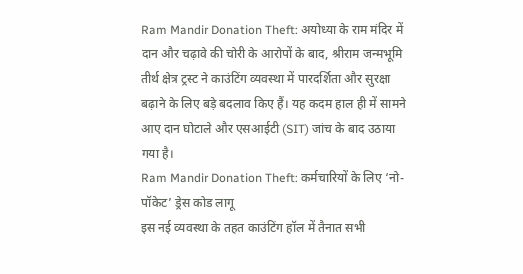Ram Mandir Donation Theft: अयोध्या के राम मंदिर में दान और चढ़ावे की चोरी के आरोपों के बाद, श्रीराम जन्मभूमि तीर्थ क्षेत्र ट्रस्ट ने काउंटिंग व्यवस्था में पारदर्शिता और सुरक्षा बढ़ाने के लिए बड़े बदलाव किए हैं। यह कदम हाल ही में सामने आए दान घोटाले और एसआईटी (SIT) जांच के बाद उठाया गया है।
Ram Mandir Donation Theft: कर्मचारियों के लिए ‘नो-पॉकेट’ ड्रेस कोड लागू
इस नई व्यवस्था के तहत काउंटिंग हॉल में तैनात सभी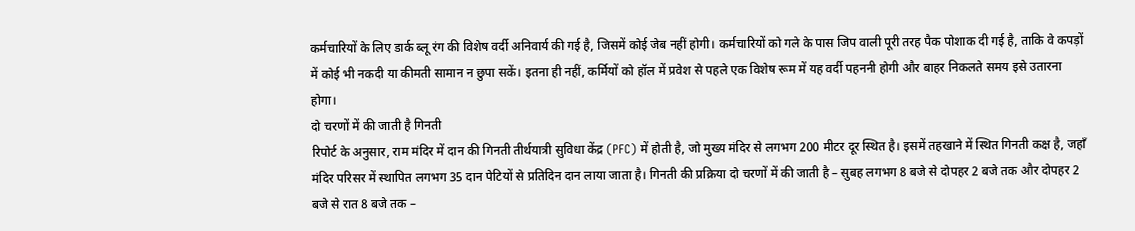कर्मचारियों के लिए डार्क ब्लू रंग की विशेष वर्दी अनिवार्य की गई है, जिसमें कोई जेब नहीं होगी। कर्मचारियों को गले के पास जिप वाली पूरी तरह पैक पोशाक दी गई है, ताकि वे कपड़ों में कोई भी नकदी या कीमती सामान न छुपा सकें। इतना ही नहीं, कर्मियों को हॉल में प्रवेश से पहले एक विशेष रूम में यह वर्दी पहननी होगी और बाहर निकलते समय इसे उतारना होगा।
दो चरणों में की जाती है गिनती
रिपोर्ट के अनुसार, राम मंदिर में दान की गिनती तीर्थयात्री सुविधा केंद्र (PFC) में होती है, जो मुख्य मंदिर से लगभग 200 मीटर दूर स्थित है। इसमें तहखाने में स्थित गिनती कक्ष है, जहाँ मंदिर परिसर में स्थापित लगभग 35 दान पेटियों से प्रतिदिन दान लाया जाता है। गिनती की प्रक्रिया दो चरणों में की जाती है – सुबह लगभग 8 बजे से दोपहर 2 बजे तक और दोपहर 2 बजे से रात 8 बजे तक –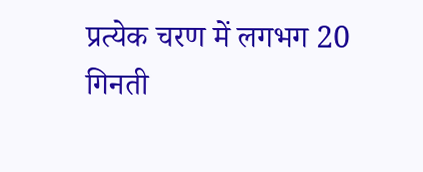प्रत्येक चरण में लगभग 20 गिनती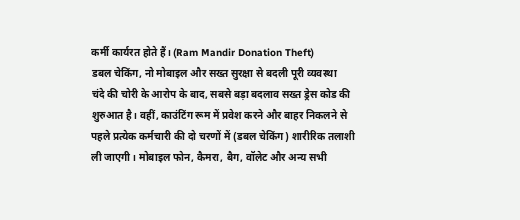कर्मी कार्यरत होते हैं। (Ram Mandir Donation Theft)
डबल चेकिंग, नो मोबाइल और सख्त सुरक्षा से बदली पूरी व्यवस्था
चंदे की चोरी के आरोप के बाद, सबसे बड़ा बदलाव सख्त ड्रेस कोड की शुरुआत है। वहीं, काउंटिंग रूम में प्रवेश करने और बाहर निकलने से पहले प्रत्येक कर्मचारी की दो चरणों में (डबल चेकिंग) शारीरिक तलाशी ली जाएगी। मोबाइल फोन, कैमरा, बैग, वॉलेट और अन्य सभी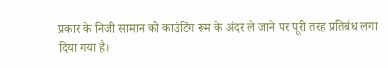प्रकार के निजी सामान को काउंटिंग रूम के अंदर ले जाने पर पूरी तरह प्रतिबंध लगा दिया गया है।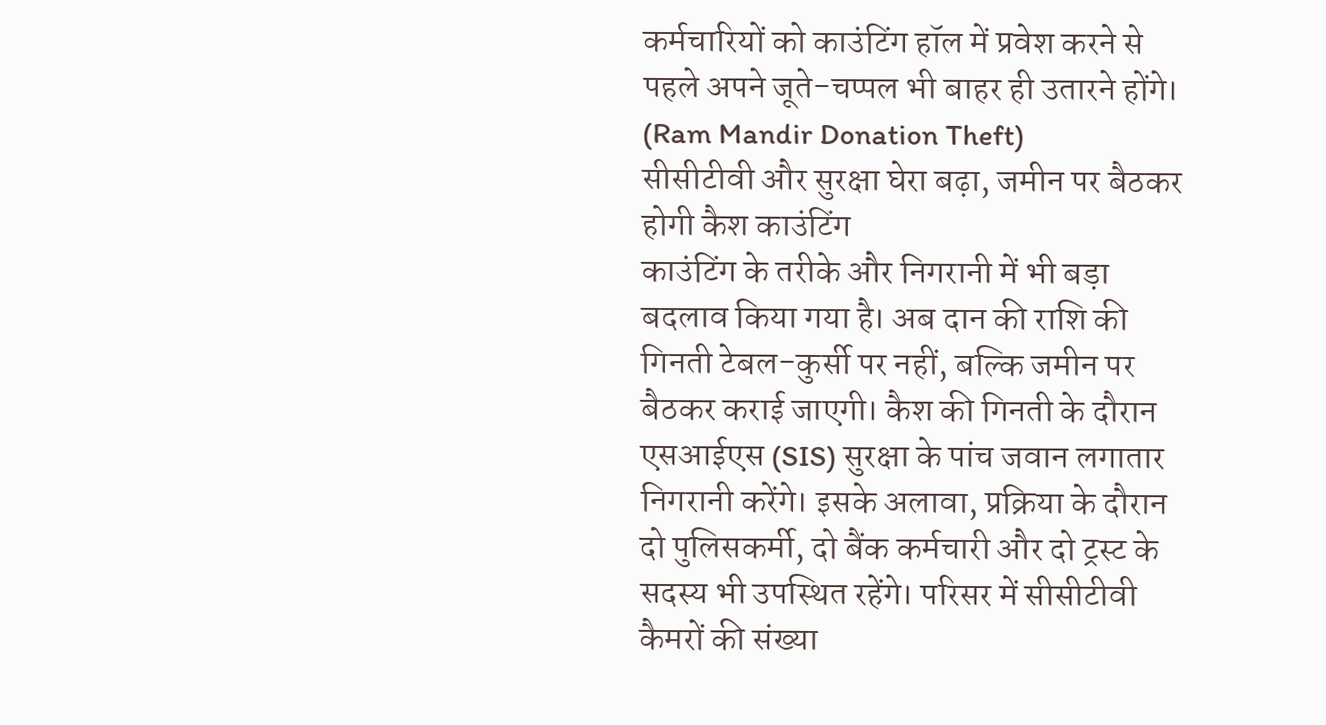कर्मचारियों को काउंटिंग हॉल में प्रवेश करने से पहले अपने जूते-चप्पल भी बाहर ही उतारने होंगे। (Ram Mandir Donation Theft)
सीसीटीवी और सुरक्षा घेरा बढ़ा, जमीन पर बैठकर होगी कैश काउंटिंग
काउंटिंग के तरीके और निगरानी में भी बड़ा बदलाव किया गया है। अब दान की राशि की गिनती टेबल-कुर्सी पर नहीं, बल्कि जमीन पर बैठकर कराई जाएगी। कैश की गिनती के दौरान एसआईएस (SIS) सुरक्षा के पांच जवान लगातार निगरानी करेंगे। इसके अलावा, प्रक्रिया के दौरान दो पुलिसकर्मी, दो बैंक कर्मचारी और दो ट्रस्ट के सदस्य भी उपस्थित रहेंगे। परिसर में सीसीटीवी कैमरों की संख्या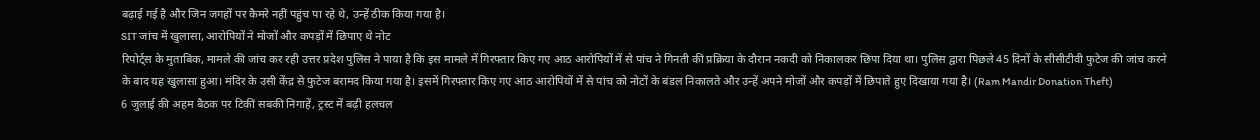बढ़ाई गई है और जिन जगहों पर कैमरे नहीं पहुंच पा रहे थे, उन्हें ठीक किया गया है।
SIT जांच में खुलासा, आरोपियों ने मोजों और कपड़ों में छिपाए थे नोट
रिपोर्ट्स के मुताबिक, मामले की जांच कर रही उत्तर प्रदेश पुलिस ने पाया है कि इस मामले में गिरफ्तार किए गए आठ आरोपियों में से पांच ने गिनती की प्रक्रिया के दौरान नकदी को निकालकर छिपा दिया था। पुलिस द्वारा पिछले 45 दिनों के सीसीटीवी फुटेज की जांच करने के बाद यह खुलासा हुआ। मंदिर के उसी केंद्र से फुटेज बरामद किया गया है। इसमें गिरफ्तार किए गए आठ आरोपियों में से पांच को नोटों के बंडल निकालते और उन्हें अपने मोजों और कपड़ों में छिपाते हुए दिखाया गया है। (Ram Mandir Donation Theft)
6 जुलाई की अहम बैठक पर टिकीं सबकी निगाहें, ट्रस्ट में बढ़ी हलचल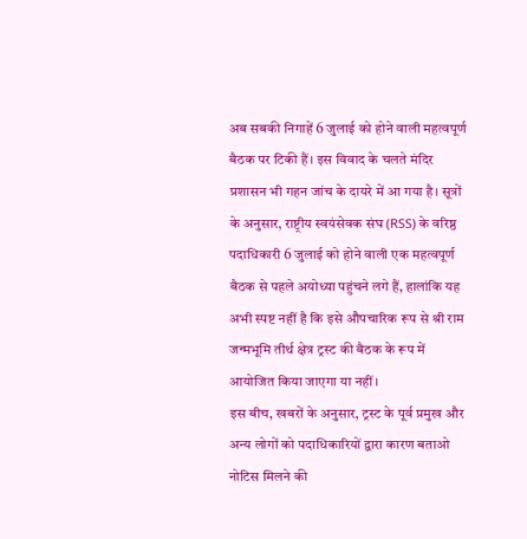अब सबकी निगाहें 6 जुलाई को होने वाली महत्वपूर्ण बैठक पर टिकी हैं। इस विवाद के चलते मंदिर प्रशासन भी गहन जांच के दायरे में आ गया है। सूत्रों के अनुसार, राष्ट्रीय स्वयंसेवक संघ (RSS) के वरिष्ठ पदाधिकारी 6 जुलाई को होने वाली एक महत्वपूर्ण बैठक से पहले अयोध्या पहुंचने लगे हैं, हालांकि यह अभी स्पष्ट नहीं है कि इसे औपचारिक रूप से श्री राम जन्मभूमि तीर्थ क्षेत्र ट्रस्ट की बैठक के रूप में आयोजित किया जाएगा या नहीं।
इस बीच, खबरों के अनुसार, ट्रस्ट के पूर्व प्रमुख और अन्य लोगों को पदाधिकारियों द्वारा कारण बताओ नोटिस मिलने की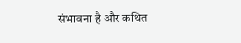संभावना है और कथित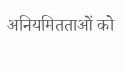अनियमितताओं को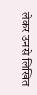लेकर उनसे लिखित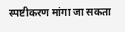स्पष्टीकरण मांगा जा सकता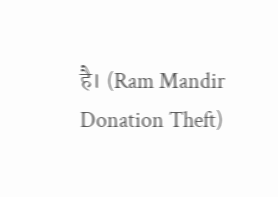है। (Ram Mandir Donation Theft)